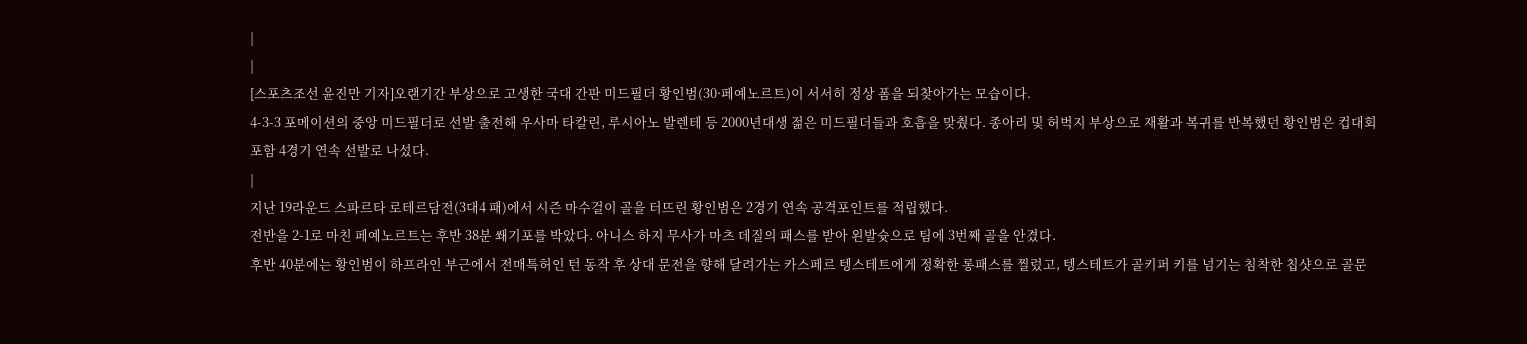|
|
[스포츠조선 윤진만 기자]오랜기간 부상으로 고생한 국대 간판 미드필더 황인범(30·페예노르트)이 서서히 정상 폼을 되찾아가는 모습이다.
4-3-3 포메이션의 중앙 미드필더로 선발 출전해 우사마 타칼린, 루시아노 발렌테 등 2000년대생 젊은 미드필더들과 호흡을 맞췄다. 종아리 및 허벅지 부상으로 재활과 복귀를 반복했던 황인범은 컵대회 포함 4경기 연속 선발로 나섰다.
|
지난 19라운드 스파르타 로테르담전(3대4 패)에서 시즌 마수걸이 골을 터뜨린 황인범은 2경기 연속 공격포인트를 적립했다.
전반을 2-1로 마친 페예노르트는 후반 38분 쐐기포를 박았다. 아니스 하지 무사가 마츠 데질의 패스를 받아 왼발슛으로 팀에 3번째 골을 안겼다.
후반 40분에는 황인범이 하프라인 부근에서 전매특허인 턴 동작 후 상대 문전을 향해 달려가는 카스페르 텡스테트에게 정확한 롱패스를 찔렀고, 텡스테트가 골키퍼 키를 넘기는 침착한 칩샷으로 골문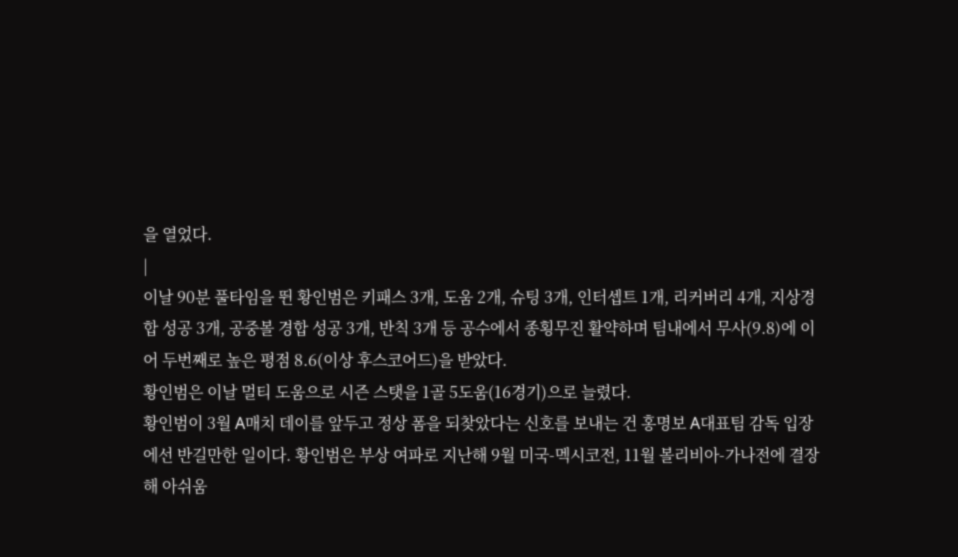을 열었다.
|
이날 90분 풀타임을 뛴 황인범은 키패스 3개, 도움 2개, 슈팅 3개, 인터셉트 1개, 리커버리 4개, 지상경합 성공 3개, 공중볼 경합 성공 3개, 반칙 3개 등 공수에서 종횡무진 활약하며 팀내에서 무사(9.8)에 이어 두번째로 높은 평점 8.6(이상 후스코어드)을 받았다.
황인범은 이날 멀티 도움으로 시즌 스탯을 1골 5도움(16경기)으로 늘렸다.
황인범이 3월 A매치 데이를 앞두고 정상 폼을 되찾았다는 신호를 보내는 건 홍명보 A대표팀 감독 입장에선 반길만한 일이다. 황인범은 부상 여파로 지난해 9월 미국-멕시코전, 11월 볼리비아-가나전에 결장해 아쉬움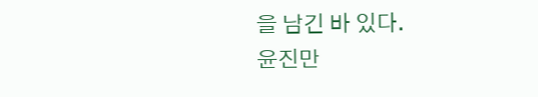을 남긴 바 있다.
윤진만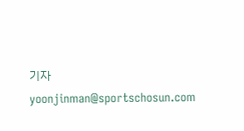기자 yoonjinman@sportschosun.com